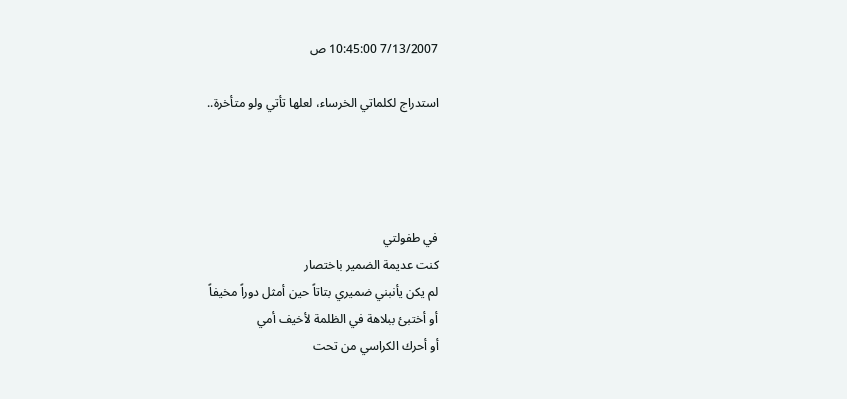7/13/2007 10:45:00 ص

استدراج لكلماتي الخرساء، لعلها تأتي ولو متأخرة..




في طفولتي
كنت عديمة الضمير باختصار
لم يكن يأنبني ضميري بتاتاً حين أمثل دوراً مخيفاً
أو أختبئ ببلاهة في الظلمة لأخيف أمي
أو أحرك الكراسي من تحت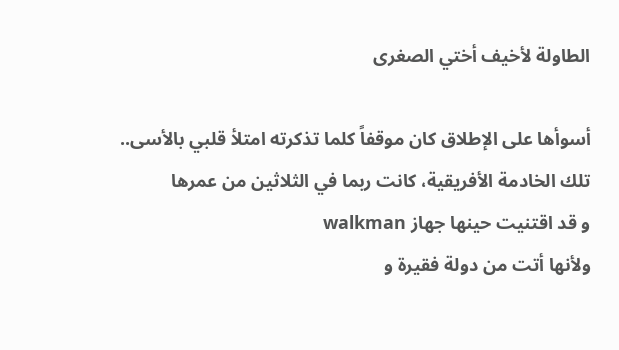الطاولة لأخيف أختي الصغرى

أسوأها على الإطلاق كان موقفاً كلما تذكرته امتلأ قلبي بالأسى..
تلك الخادمة الأفريقية، كانت ربما في الثلاثين من عمرها
و قد اقتنيت حينها جهاز walkman
ولأنها أتت من دولة فقيرة و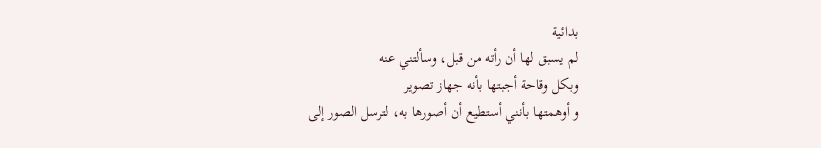بدائية
لم يسبق لها أن رأته من قبل، وسألتني عنه
وبكل وقاحة أجبتها بأنه جهاز تصوير
و أوهمتها بأنني أستطيع أن أصورها به، لترسل الصور إلى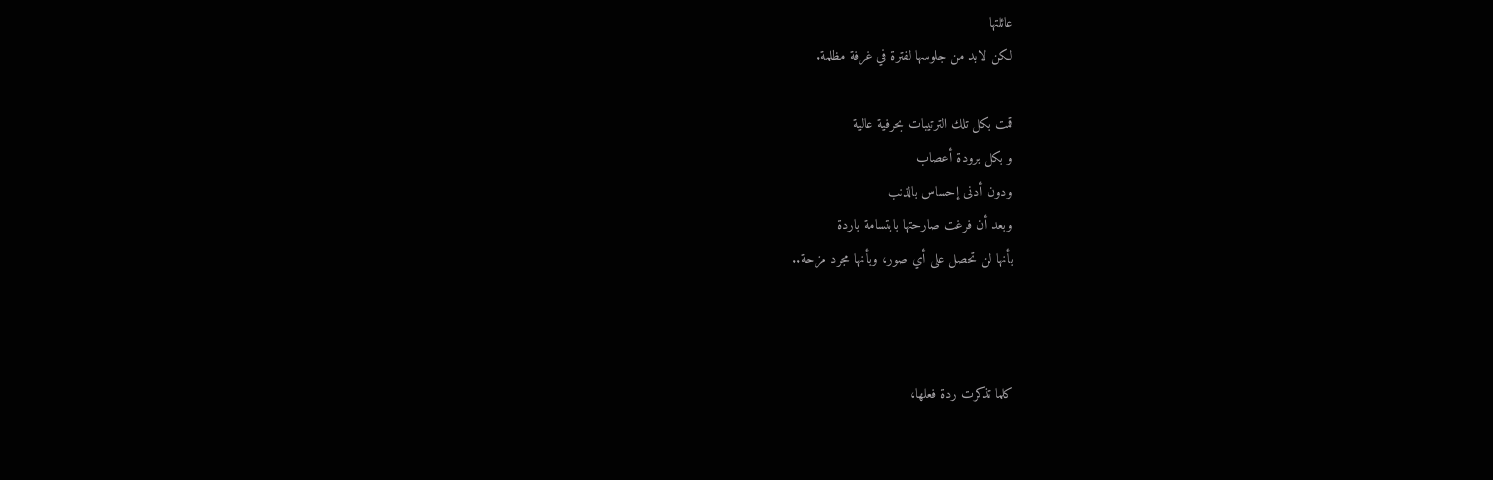عائلتها
لكن لابد من جلوسها لفترة في غرفة مظلمة.

قمت بكل تلك الترتيبات بحرفية عالية
و بكل برودة أعصاب
ودون أدنى إحساس بالذنب
وبعد أن فرغت صارحتها بابتسامة باردة
بأنها لن تحصل على أي صور، وبأنها مجرد مزحة..



كلما تذكرت ردة فعلها،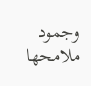وجمود ملامحها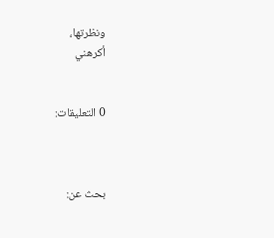ونظرتها،
أكرهني


0 التعليقات:



بحث عن: